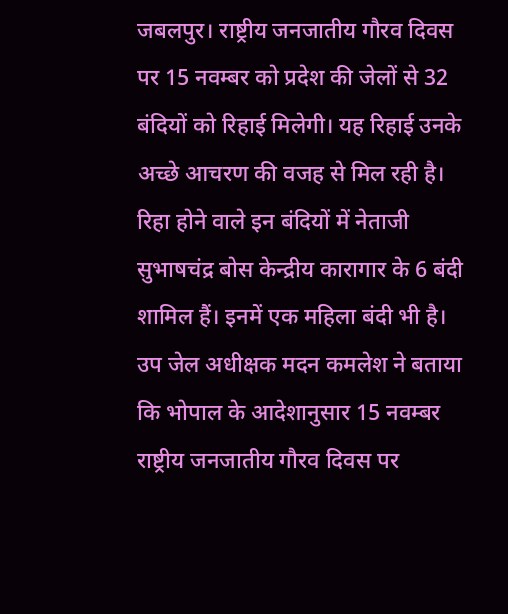जबलपुर। राष्ट्रीय जनजातीय गौरव दिवस पर 15 नवम्बर को प्रदेश की जेलों से 32 बंदियों को रिहाई मिलेगी। यह रिहाई उनके अच्छे आचरण की वजह से मिल रही है। रिहा होने वाले इन बंदियों में नेताजी सुभाषचंद्र बोस केन्द्रीय कारागार के 6 बंदी शामिल हैं। इनमें एक महिला बंदी भी है।
उप जेल अधीक्षक मदन कमलेश ने बताया कि भोपाल के आदेशानुसार 15 नवम्बर राष्ट्रीय जनजातीय गौरव दिवस पर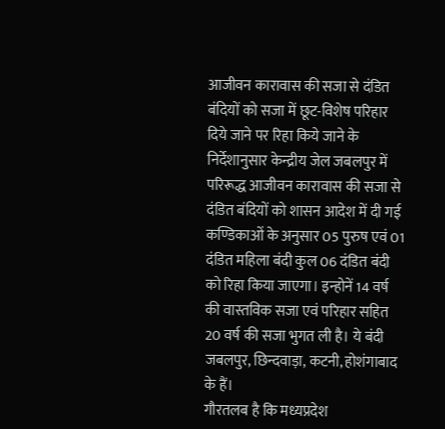आजीवन कारावास की सजा से दंडित बंदियों को सजा में छूट-विशेष परिहार दिये जाने पर रिहा किये जाने के निर्देशानुसार केन्द्रीय जेल जबलपुर में परिरूद्ध आजीवन कारावास की सजा से दंडित बंदियों को शासन आदेश में दी गई कण्डिकाओं के अनुसार 05 पुरुष एवं 01 दंडित महिला बंदी कुल 06 दंडित बंदी को रिहा किया जाएगा। इन्होनें 14 वर्ष की वास्तविक सजा एवं परिहार सहित 20 वर्ष की सजा भुगत ली है। ये बंदी जबलपुर, छिन्दवाड़ा, कटनी, होशंगाबाद के हैं।
गौरतलब है कि मध्यप्रदेश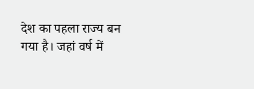देश का पहला राज्य बन गया है। जहां वर्ष में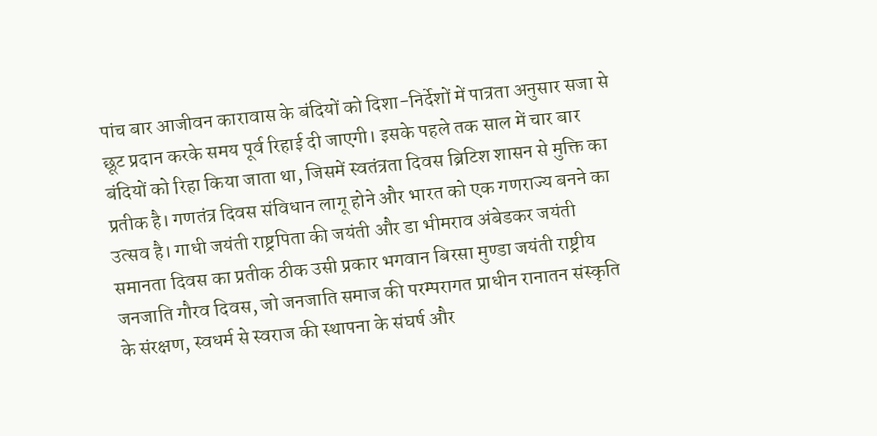पांच बार आजीवन कारावास के बंदियों को दिशा-निर्देशों में पात्रता अनुसार सजा से छूट प्रदान करके समय पूर्व रिहाई दी जाएगी। इसके पहले तक साल में चार बार बंदियों को रिहा किया जाता था, जिसमें स्वतंत्रता दिवस ब्रिटिश शासन से मुक्ति का प्रतीक है। गणतंत्र दिवस संविधान लागू होने और भारत को एक गणराज्य बनने का उत्सव है। गाधी जयंती राष्ट्रपिता की जयंती और डा भीमराव अंबेडकर जयंती समानता दिवस का प्रतीक ठीक उसी प्रकार भगवान बिरसा मुण्डा जयंती राष्ट्रीय जनजाति गौरव दिवस, जो जनजाति समाज की परम्परागत प्राधीन रानातन संस्कृति के संरक्षण, स्वधर्म से स्वराज की स्थापना के संघर्ष और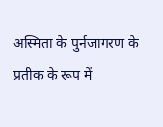अस्मिता के पुर्नजागरण के प्रतीक के रूप में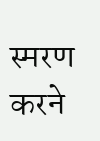स्मरण करने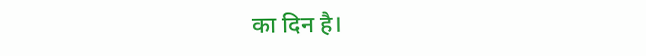का दिन है।